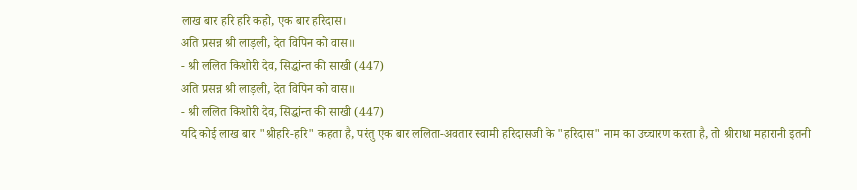लाख बार हरि हरि कहो, एक बार हरिदास।
अति प्रसन्न श्री लाड़ली, देत विपिन को वास॥
- श्री ललित किशोरी देव, सिद्धांन्त की साखी (447)
अति प्रसन्न श्री लाड़ली, देत विपिन को वास॥
- श्री ललित किशोरी देव, सिद्धांन्त की साखी (447)
यदि कोई लाख बार "श्रीहरि-हरि" कहता है, परंतु एक बार ललिता-अवतार स्वामी हरिदासजी के "हरिदास" नाम का उच्चारण करता है, तो श्रीराधा महारानी इतनी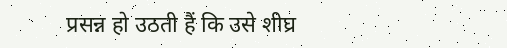प्रसन्न हो उठती हैं कि उसे शीघ्र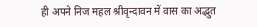ही अपने निज महल श्रीवृन्दावन में वास का अद्भुत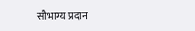सौभाग्य प्रदान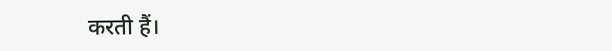करती हैं।